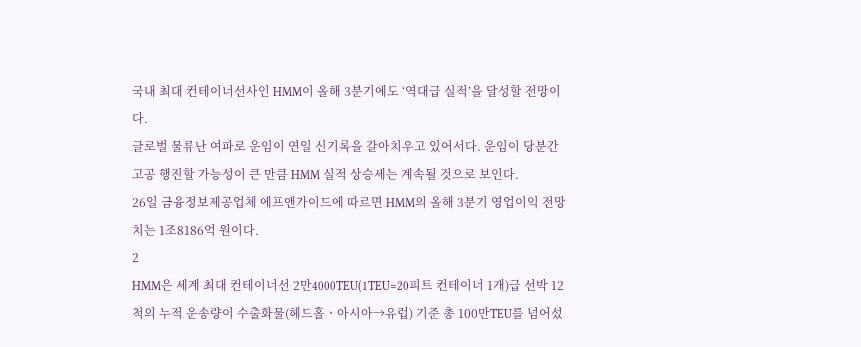국내 최대 컨테이너선사인 HMM이 올해 3분기에도 ‘역대급 실적’을 달성할 전망이다.
글로벌 물류난 여파로 운임이 연일 신기록을 갈아치우고 있어서다. 운임이 당분간 고공 행진할 가능성이 큰 만큼 HMM 실적 상승세는 계속될 것으로 보인다.
26일 금융정보제공업체 에프앤가이드에 따르면 HMM의 올해 3분기 영업이익 전망치는 1조8186억 원이다.
2
HMM은 세계 최대 컨테이너선 2만4000TEU(1TEU=20피트 컨테이너 1개)급 선박 12척의 누적 운송량이 수출화물(헤드홀ㆍ아시아→유럽) 기준 총 100만TEU를 넘어섰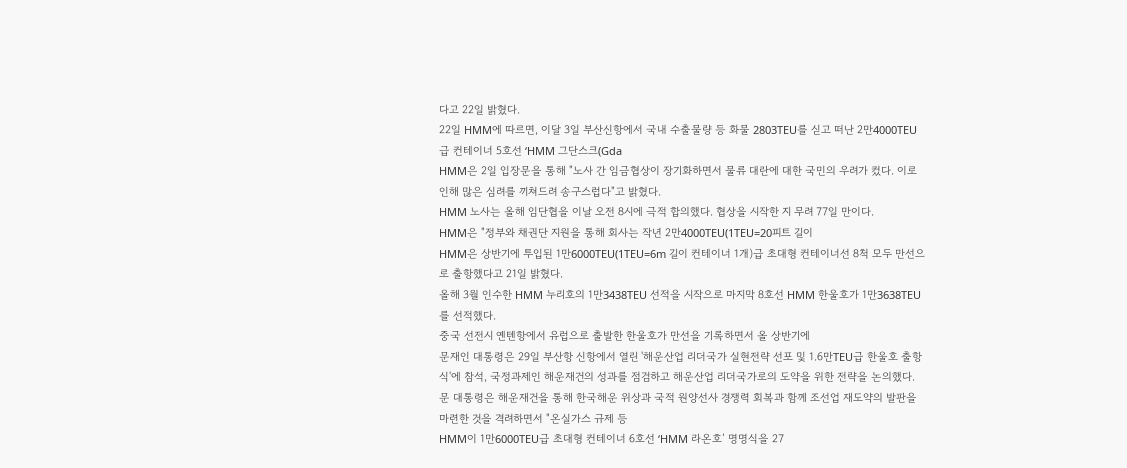다고 22일 밝혔다.
22일 HMM에 따르면, 이달 3일 부산신항에서 국내 수출물량 등 화물 2803TEU를 싣고 떠난 2만4000TEU급 컨테이너 5호선 ‘HMM 그단스크(Gda
HMM은 2일 입장문을 통해 "노사 간 임금협상이 장기화하면서 물류 대란에 대한 국민의 우려가 컸다. 이로 인해 많은 심려를 끼쳐드려 송구스럽다"고 밝혔다.
HMM 노사는 올해 임단협을 이날 오전 8시에 극적 합의했다. 협상을 시작한 지 무려 77일 만이다.
HMM은 "정부와 채권단 지원을 통해 회사는 작년 2만4000TEU(1TEU=20피트 길이
HMM은 상반기에 투입된 1만6000TEU(1TEU=6m 길이 컨테이너 1개)급 초대형 컨테이너선 8척 모두 만선으로 출항했다고 21일 밝혔다.
올해 3월 인수한 HMM 누리호의 1만3438TEU 선적을 시작으로 마지막 8호선 HMM 한울호가 1만3638TEU를 선적했다.
중국 선전시 옌톈항에서 유럽으로 출발한 한울호가 만선을 기록하면서 올 상반기에
문재인 대통령은 29일 부산항 신항에서 열린 '해운산업 리더국가 실현전략 선포 및 1.6만TEU급 한울호 출항식'에 참석, 국정과제인 해운재건의 성과를 점검하고 해운산업 리더국가로의 도약을 위한 전략을 논의했다.
문 대통령은 해운재건을 통해 한국해운 위상과 국적 원양선사 경쟁력 회복과 함께 조선업 재도약의 발판을 마련한 것을 격려하면서 "온실가스 규제 등
HMM이 1만6000TEU급 초대형 컨테이너 6호선 ‘HMM 라온호’ 명명식을 27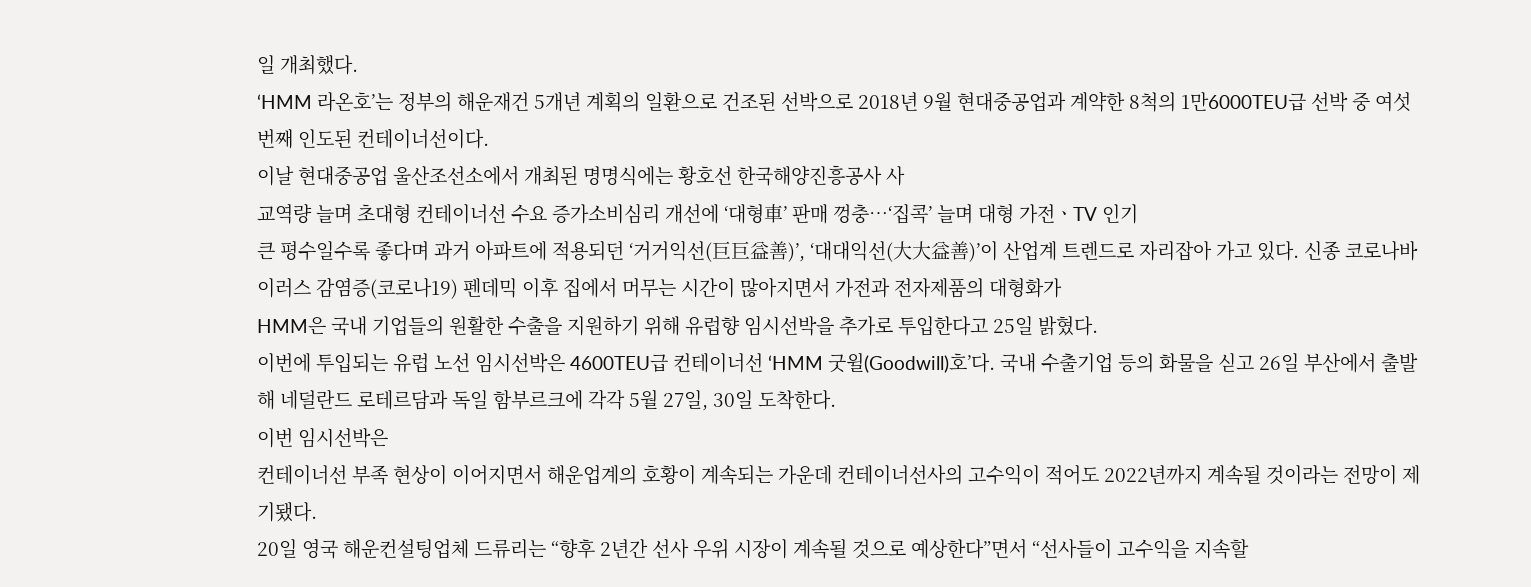일 개최했다.
‘HMM 라온호’는 정부의 해운재건 5개년 계획의 일환으로 건조된 선박으로 2018년 9월 현대중공업과 계약한 8척의 1만6000TEU급 선박 중 여섯 번째 인도된 컨테이너선이다.
이날 현대중공업 울산조선소에서 개최된 명명식에는 황호선 한국해양진흥공사 사
교역량 늘며 초대형 컨테이너선 수요 증가소비심리 개선에 ‘대형車’ 판매 껑충…‘집콕’ 늘며 대형 가전ㆍTV 인기
큰 평수일수록 좋다며 과거 아파트에 적용되던 ‘거거익선(巨巨益善)’, ‘대대익선(大大益善)’이 산업계 트렌드로 자리잡아 가고 있다. 신종 코로나바이러스 감염증(코로나19) 펜데믹 이후 집에서 머무는 시간이 많아지면서 가전과 전자제품의 대형화가
HMM은 국내 기업들의 원활한 수출을 지원하기 위해 유럽향 임시선박을 추가로 투입한다고 25일 밝혔다.
이번에 투입되는 유럽 노선 임시선박은 4600TEU급 컨테이너선 ‘HMM 굿윌(Goodwill)호’다. 국내 수출기업 등의 화물을 싣고 26일 부산에서 출발해 네덜란드 로테르담과 독일 함부르크에 각각 5월 27일, 30일 도착한다.
이번 임시선박은
컨테이너선 부족 현상이 이어지면서 해운업계의 호황이 계속되는 가운데 컨테이너선사의 고수익이 적어도 2022년까지 계속될 것이라는 전망이 제기됐다.
20일 영국 해운컨설팅업체 드류리는 “향후 2년간 선사 우위 시장이 계속될 것으로 예상한다”면서 “선사들이 고수익을 지속할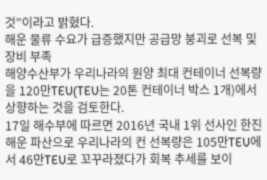것”이라고 밝혔다.
해운 물류 수요가 급증했지만 공급망 붕괴로 선복 및 장비 부족
해양수산부가 우리나라의 원양 최대 컨테이너 선복량을 120만TEU(TEU는 20톤 컨테이너 박스 1개)에서 상향하는 것을 검토한다.
17일 해수부에 따르면 2016년 국내 1위 선사인 한진해운 파산으로 우리나라의 컨 선복량은 105만TEU에서 46만TEU로 꼬꾸라졌다가 회복 추세를 보이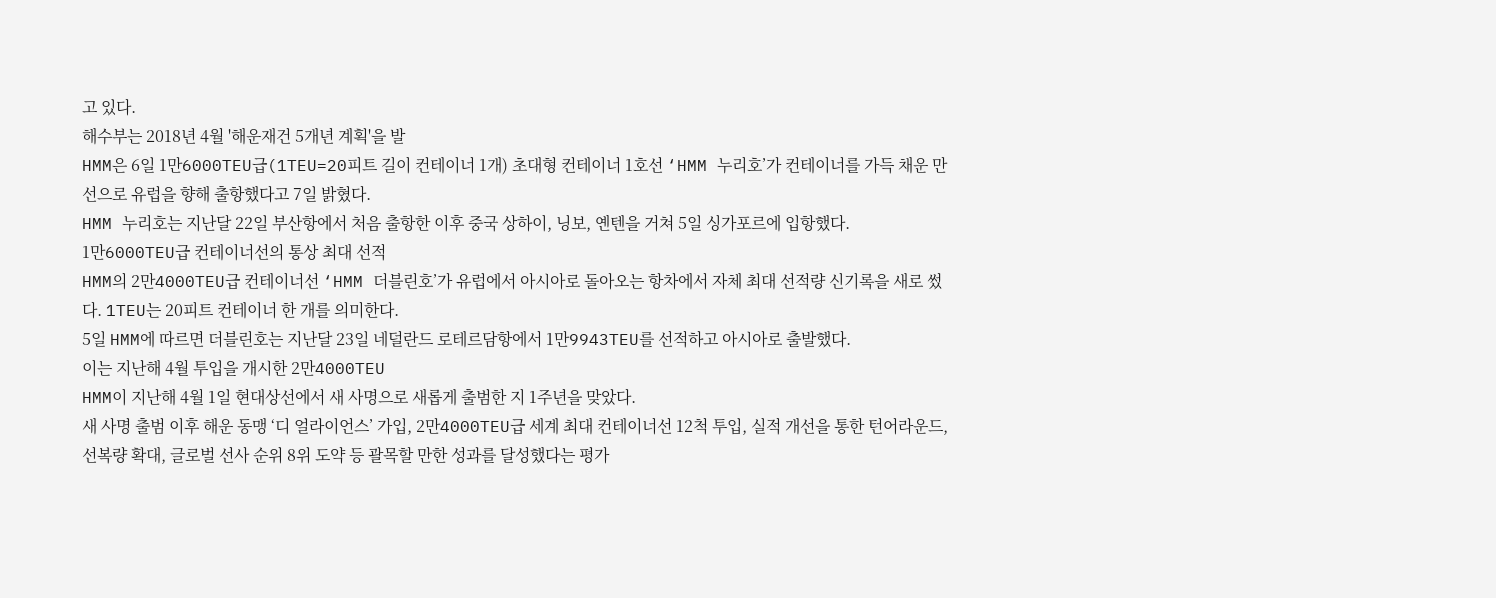고 있다.
해수부는 2018년 4월 '해운재건 5개년 계획'을 발
HMM은 6일 1만6000TEU급(1TEU=20피트 길이 컨테이너 1개) 초대형 컨테이너 1호선 ‘HMM 누리호’가 컨테이너를 가득 채운 만선으로 유럽을 향해 출항했다고 7일 밝혔다.
HMM 누리호는 지난달 22일 부산항에서 처음 출항한 이후 중국 상하이, 닝보, 옌텐을 거쳐 5일 싱가포르에 입항했다.
1만6000TEU급 컨테이너선의 통상 최대 선적
HMM의 2만4000TEU급 컨테이너선 ‘HMM 더블린호’가 유럽에서 아시아로 돌아오는 항차에서 자체 최대 선적량 신기록을 새로 썼다. 1TEU는 20피트 컨테이너 한 개를 의미한다.
5일 HMM에 따르면 더블린호는 지난달 23일 네덜란드 로테르담항에서 1만9943TEU를 선적하고 아시아로 출발했다.
이는 지난해 4월 투입을 개시한 2만4000TEU
HMM이 지난해 4월 1일 현대상선에서 새 사명으로 새롭게 출범한 지 1주년을 맞았다.
새 사명 출범 이후 해운 동맹 ‘디 얼라이언스’ 가입, 2만4000TEU급 세계 최대 컨테이너선 12척 투입, 실적 개선을 통한 턴어라운드, 선복량 확대, 글로벌 선사 순위 8위 도약 등 괄목할 만한 성과를 달성했다는 평가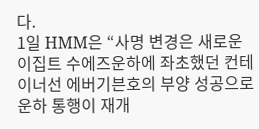다.
1일 HMM은 “사명 변경은 새로운
이집트 수에즈운하에 좌초했던 컨테이너선 에버기븐호의 부양 성공으로 운하 통행이 재개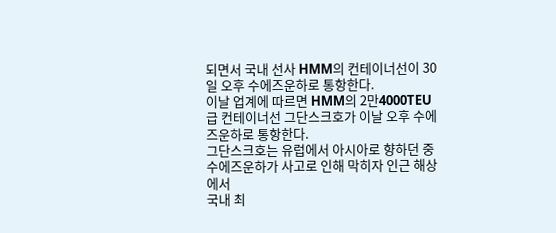되면서 국내 선사 HMM의 컨테이너선이 30일 오후 수에즈운하로 통항한다.
이날 업계에 따르면 HMM의 2만4000TEU급 컨테이너선 그단스크호가 이날 오후 수에즈운하로 통항한다.
그단스크호는 유럽에서 아시아로 향하던 중 수에즈운하가 사고로 인해 막히자 인근 해상에서
국내 최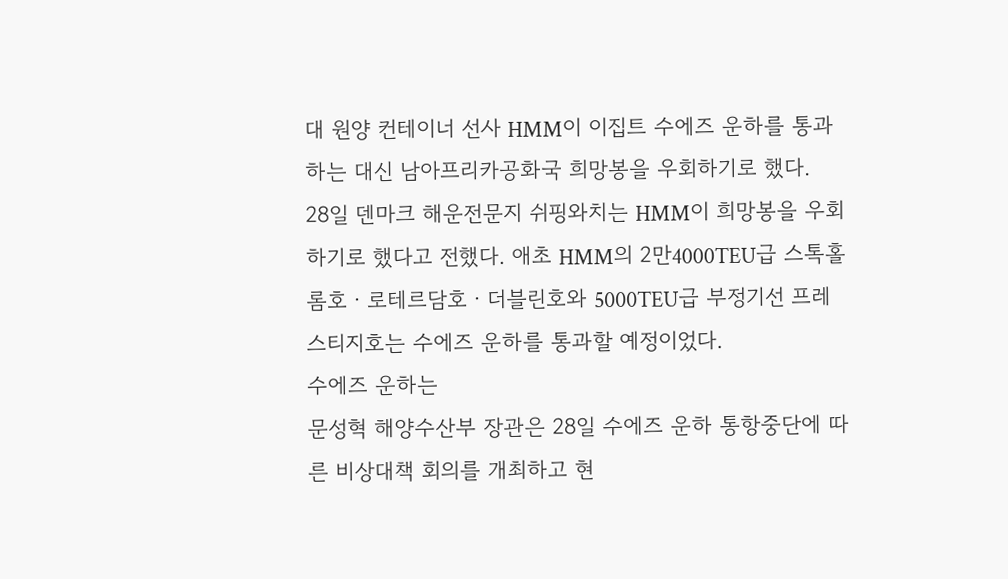대 원양 컨테이너 선사 HMM이 이집트 수에즈 운하를 통과하는 대신 남아프리카공화국 희망봉을 우회하기로 했다.
28일 덴마크 해운전문지 쉬핑와치는 HMM이 희망봉을 우회하기로 했다고 전했다. 애초 HMM의 2만4000TEU급 스톡홀롬호ㆍ로테르담호ㆍ더블린호와 5000TEU급 부정기선 프레스티지호는 수에즈 운하를 통과할 예정이었다.
수에즈 운하는
문성혁 해양수산부 장관은 28일 수에즈 운하 통항중단에 따른 비상대책 회의를 개최하고 현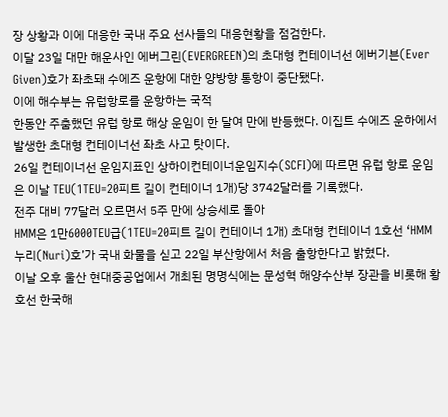장 상황과 이에 대응한 국내 주요 선사들의 대응현황을 점검한다.
이달 23일 대만 해운사인 에버그린(EVERGREEN)의 초대형 컨테이너선 에버기븐(Ever Given)호가 좌초돼 수에즈 운항에 대한 양방향 통항이 중단됐다.
이에 해수부는 유럽항로를 운항하는 국적
한동안 주춤했던 유럽 항로 해상 운임이 한 달여 만에 반등했다. 이집트 수에즈 운하에서 발생한 초대형 컨테이너선 좌초 사고 탓이다.
26일 컨테이너선 운임지표인 상하이컨테이너운임지수(SCFI)에 따르면 유럽 항로 운임은 이날 TEU(1TEU=20피트 길이 컨테이너 1개)당 3742달러를 기록했다.
전주 대비 77달러 오르면서 5주 만에 상승세로 돌아
HMM은 1만6000TEU급(1TEU=20피트 길이 컨테이너 1개) 초대형 컨테이너 1호선 ‘HMM 누리(Nuri)호’가 국내 화물을 싣고 22일 부산항에서 처음 출항한다고 밝혔다.
이날 오후 울산 현대중공업에서 개최된 명명식에는 문성혁 해양수산부 장관을 비롯해 황호선 한국해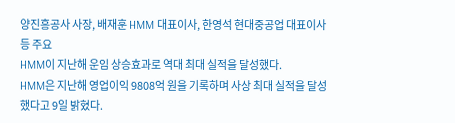양진흥공사 사장, 배재훈 HMM 대표이사, 한영석 현대중공업 대표이사 등 주요
HMM이 지난해 운임 상승효과로 역대 최대 실적을 달성했다.
HMM은 지난해 영업이익 9808억 원을 기록하며 사상 최대 실적을 달성했다고 9일 밝혔다.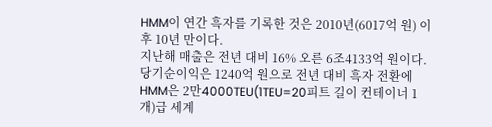HMM이 연간 흑자를 기록한 것은 2010년(6017억 원) 이후 10년 만이다.
지난해 매출은 전년 대비 16% 오른 6조4133억 원이다. 당기순이익은 1240억 원으로 전년 대비 흑자 전환에
HMM은 2만4000TEU(1TEU=20피트 길이 컨테이너 1개)급 세계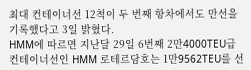최대 컨테이너선 12척이 두 번째 항차에서도 만선을 기록했다고 3일 밝혔다.
HMM에 따르면 지난달 29일 6번째 2만4000TEU급 컨테이너선인 HMM 로테르담호는 1만9562TEU를 선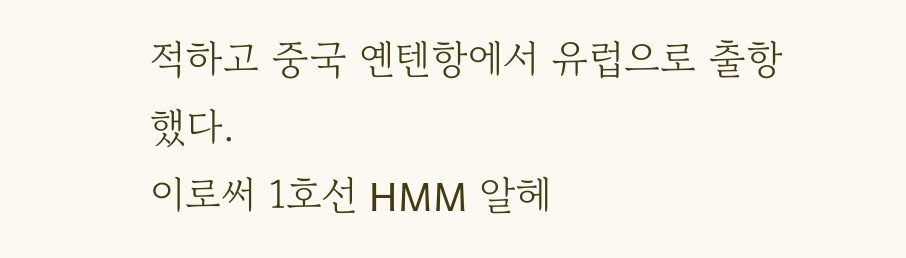적하고 중국 옌텐항에서 유럽으로 출항했다.
이로써 1호선 HMM 알헤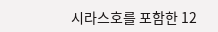시라스호를 포함한 12